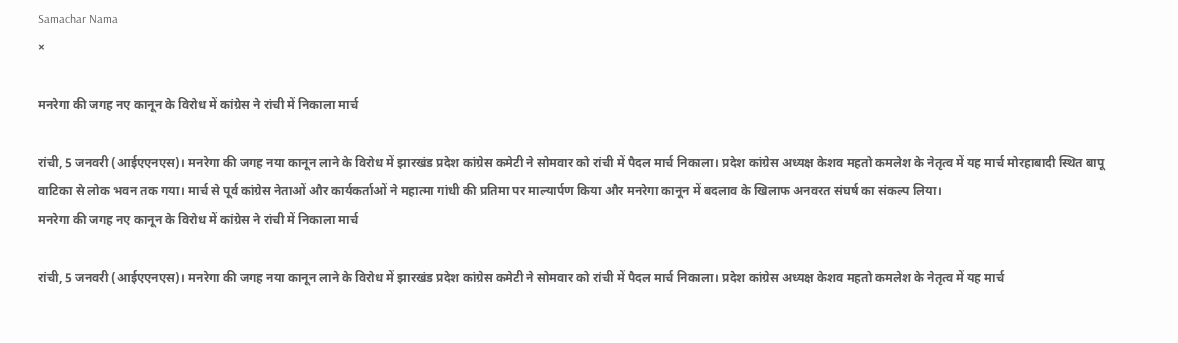Samachar Nama
×

मनरेगा की जगह नए कानून के विरोध में कांग्रेस ने रांची में निकाला मार्च

रांची, 5 जनवरी (आईएएनएस)। मनरेगा की जगह नया कानून लाने के विरोध में झारखंड प्रदेश कांग्रेस कमेटी ने सोमवार को रांची में पैदल मार्च निकाला। प्रदेश कांग्रेस अध्यक्ष केशव महतो कमलेश के नेतृत्व में यह मार्च मोरहाबादी स्थित बापू वाटिका से लोक भवन तक गया। मार्च से पूर्व कांग्रेस नेताओं और कार्यकर्ताओं ने महात्मा गांधी की प्रतिमा पर माल्यार्पण किया और मनरेगा कानून में बदलाव के खिलाफ अनवरत संघर्ष का संकल्प लिया।
मनरेगा की जगह नए कानून के विरोध में कांग्रेस ने रांची में निकाला मार्च

रांची, 5 जनवरी (आईएएनएस)। मनरेगा की जगह नया कानून लाने के विरोध में झारखंड प्रदेश कांग्रेस कमेटी ने सोमवार को रांची में पैदल मार्च निकाला। प्रदेश कांग्रेस अध्यक्ष केशव महतो कमलेश के नेतृत्व में यह मार्च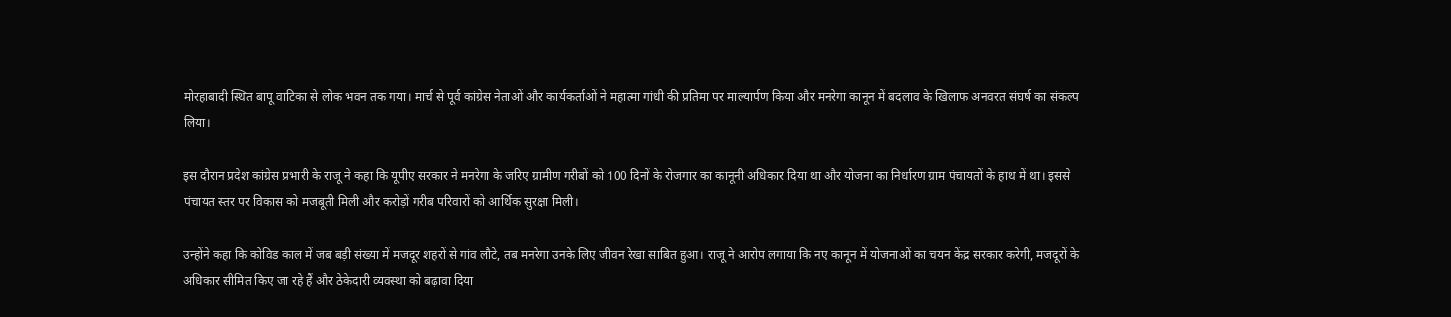मोरहाबादी स्थित बापू वाटिका से लोक भवन तक गया। मार्च से पूर्व कांग्रेस नेताओं और कार्यकर्ताओं ने महात्मा गांधी की प्रतिमा पर माल्यार्पण किया और मनरेगा कानून में बदलाव के खिलाफ अनवरत संघर्ष का संकल्प लिया।

इस दौरान प्रदेश कांग्रेस प्रभारी के राजू ने कहा कि यूपीए सरकार ने मनरेगा के जरिए ग्रामीण गरीबों को 100 दिनों के रोजगार का कानूनी अधिकार दिया था और योजना का निर्धारण ग्राम पंचायतों के हाथ में था। इससे पंचायत स्तर पर विकास को मजबूती मिली और करोड़ों गरीब परिवारों को आर्थिक सुरक्षा मिली।

उन्होंने कहा कि कोविड काल में जब बड़ी संख्या में मजदूर शहरों से गांव लौटे, तब मनरेगा उनके लिए जीवन रेखा साबित हुआ। राजू ने आरोप लगाया कि नए कानून में योजनाओं का चयन केंद्र सरकार करेगी, मजदूरों के अधिकार सीमित किए जा रहे हैं और ठेकेदारी व्यवस्था को बढ़ावा दिया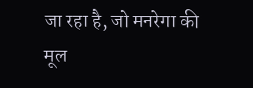जा रहा है, जो मनरेगा की मूल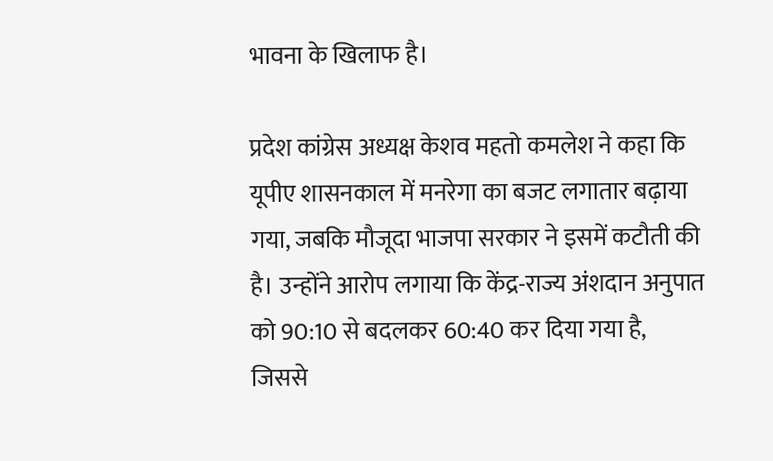भावना के खिलाफ है।

प्रदेश कांग्रेस अध्यक्ष केशव महतो कमलेश ने कहा कि यूपीए शासनकाल में मनरेगा का बजट लगातार बढ़ाया गया, जबकि मौजूदा भाजपा सरकार ने इसमें कटौती की है। उन्होंने आरोप लगाया कि केंद्र-राज्य अंशदान अनुपात को 90:10 से बदलकर 60:40 कर दिया गया है, जिससे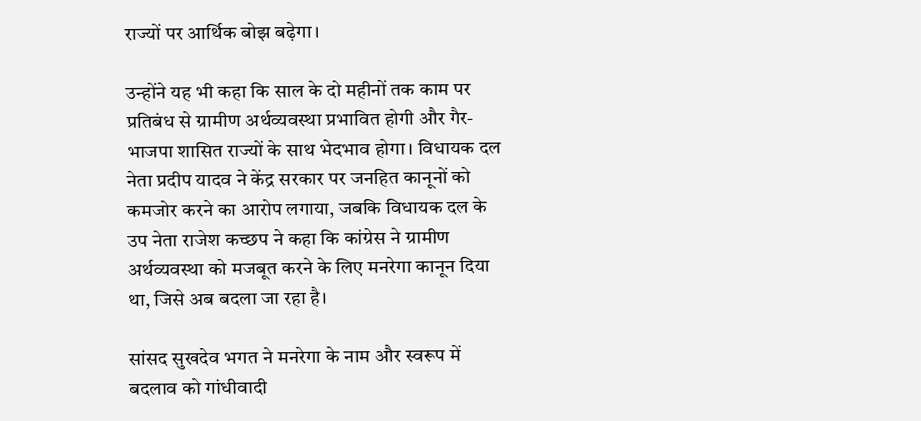राज्यों पर आर्थिक बोझ बढ़ेगा।

उन्होंने यह भी कहा कि साल के दो महीनों तक काम पर प्रतिबंध से ग्रामीण अर्थव्यवस्था प्रभावित होगी और गैर-भाजपा शासित राज्यों के साथ भेदभाव होगा। विधायक दल नेता प्रदीप यादव ने केंद्र सरकार पर जनहित कानूनों को कमजोर करने का आरोप लगाया, जबकि विधायक दल के उप नेता राजेश कच्छप ने कहा कि कांग्रेस ने ग्रामीण अर्थव्यवस्था को मजबूत करने के लिए मनरेगा कानून दिया था, जिसे अब बदला जा रहा है।

सांसद सुखदेव भगत ने मनरेगा के नाम और स्वरूप में बदलाव को गांधीवादी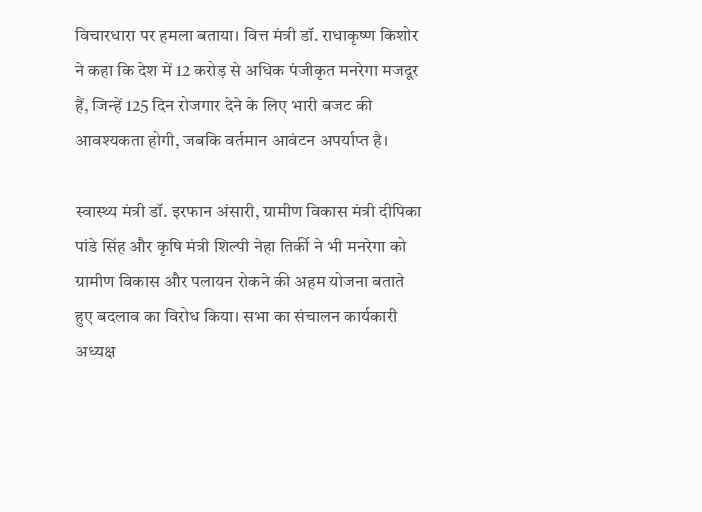विचारधारा पर हमला बताया। वित्त मंत्री डॉ. राधाकृष्ण किशोर ने कहा कि देश में 12 करोड़ से अधिक पंजीकृत मनरेगा मजदूर हैं, जिन्हें 125 दिन रोजगार देने के लिए भारी बजट की आवश्यकता होगी, जबकि वर्तमान आवंटन अपर्याप्त है।

स्वास्थ्य मंत्री डॉ. इरफान अंसारी, ग्रामीण विकास मंत्री दीपिका पांडे सिंह और कृषि मंत्री शिल्पी नेहा तिर्की ने भी मनरेगा को ग्रामीण विकास और पलायन रोकने की अहम योजना बताते हुए बदलाव का विरोध किया। सभा का संचालन कार्यकारी अध्यक्ष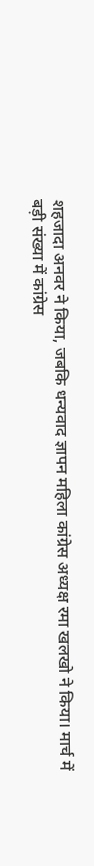शहजादा अनवर ने किया, जबकि धन्यवाद ज्ञापन महिला कांग्रेस अध्यक्ष रमा खलखो ने किया। मार्च में बड़ी संख्या में कांग्रेस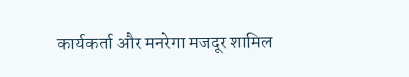कार्यकर्ता और मनरेगा मजदूर शामिल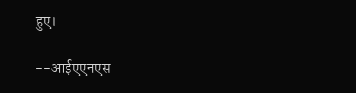हुए।

--आईएएनएस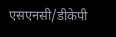एसएनसी/डीकेपी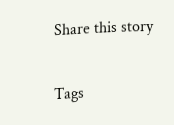Share this story

Tags